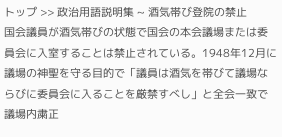トップ >> 政治用語説明集 ~ 酒気帯び登院の禁止
国会議員が酒気帯びの状態で国会の本会議場または委員会に入室することは禁止されている。1948年12月に議場の神聖を守る目的で「議員は酒気を帯びて議場ならびに委員会に入ることを厳禁すべし」と全会一致で議場内粛正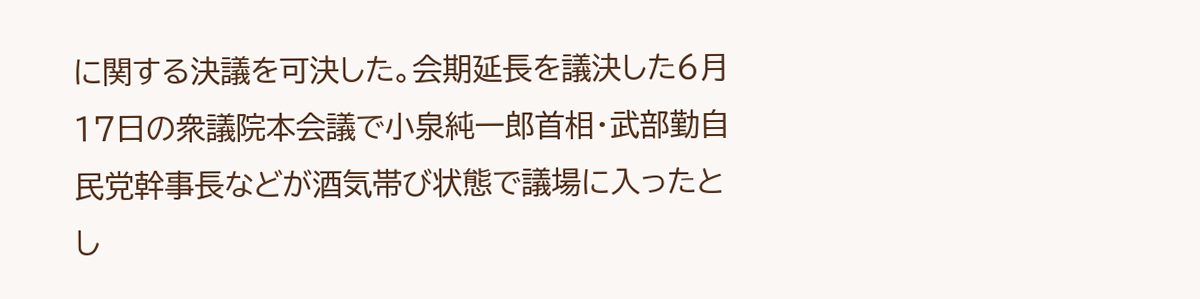に関する決議を可決した。会期延長を議決した6月17日の衆議院本会議で小泉純一郎首相・武部勤自民党幹事長などが酒気帯び状態で議場に入ったとし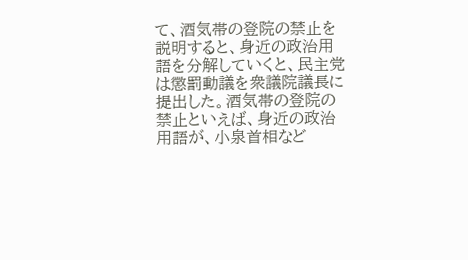て、酒気帯の登院の禁止を説明すると、身近の政治用語を分解していくと、民主党は懲罰動議を衆議院議長に提出した。酒気帯の登院の禁止といえば、身近の政治用語が、小泉首相など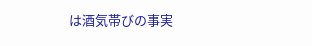は酒気帯びの事実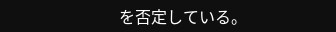を否定している。